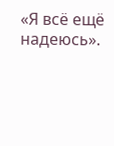«Я всё ещё надеюсь».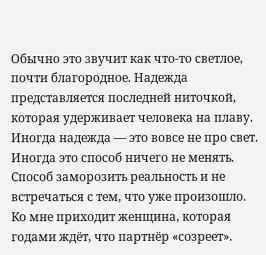Обычно это звучит как что-то светлое, почти благородное. Надежда представляется последней ниточкой, которая удерживает человека на плаву. Иногда надежда — это вовсе не про свет. Иногда это способ ничего не менять. Способ заморозить реальность и не встречаться с тем, что уже произошло. Ко мне приходит женщина, которая годами ждёт, что партнёр «созреет».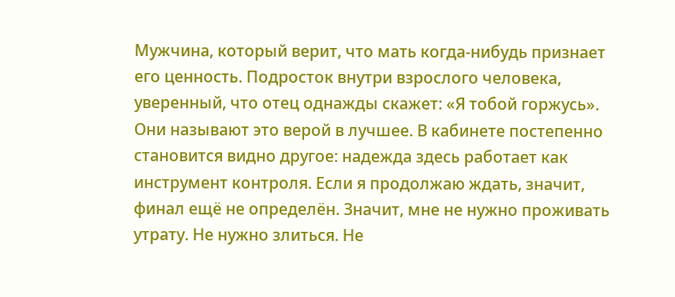Мужчина, который верит, что мать когда-нибудь признает его ценность. Подросток внутри взрослого человека, уверенный, что отец однажды скажет: «Я тобой горжусь». Они называют это верой в лучшее. В кабинете постепенно становится видно другое: надежда здесь работает как инструмент контроля. Если я продолжаю ждать, значит, финал ещё не определён. Значит, мне не нужно проживать утрату. Не нужно злиться. Не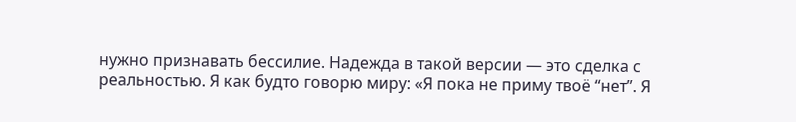нужно признавать бессилие. Надежда в такой версии — это сделка с реальностью. Я как будто говорю миру: «Я пока не приму твоё “нет”. Я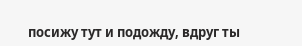посижу тут и подожду, вдруг ты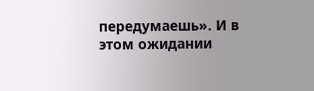передумаешь». И в этом ожидании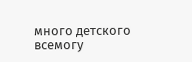много детского всемогу